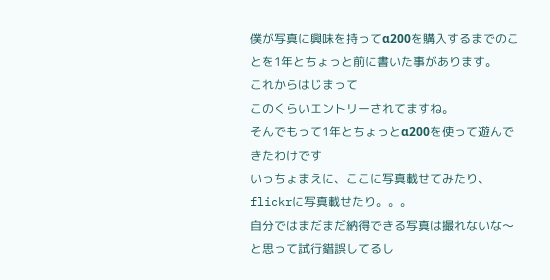僕が写真に興味を持ってα200を購入するまでのことを1年とちょっと前に書いた事があります。
これからはじまって
このくらいエントリーされてますね。
そんでもって1年とちょっとα200を使って遊んできたわけです
いっちょまえに、ここに写真載せてみたり、
flickrに写真載せたり。。。
自分ではまだまだ納得できる写真は撮れないな〜と思って試行錯誤してるし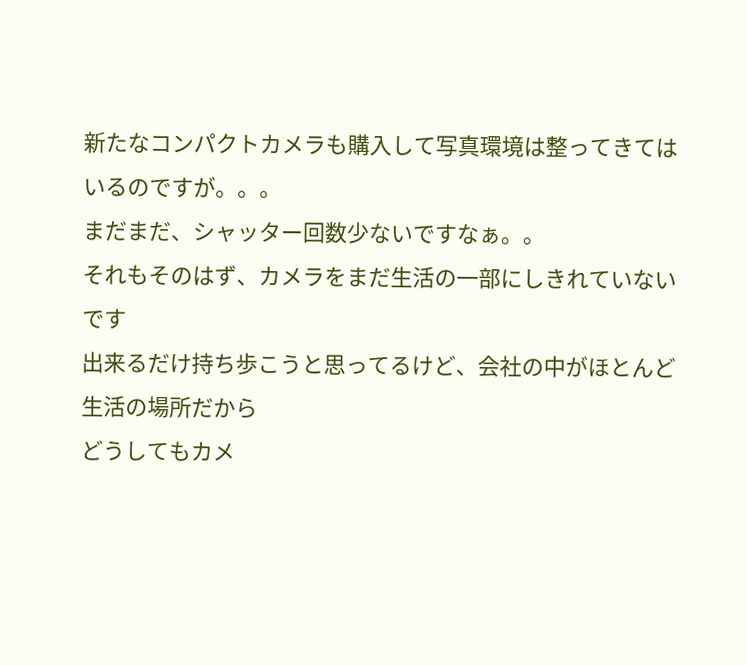新たなコンパクトカメラも購入して写真環境は整ってきてはいるのですが。。。
まだまだ、シャッター回数少ないですなぁ。。
それもそのはず、カメラをまだ生活の一部にしきれていないです
出来るだけ持ち歩こうと思ってるけど、会社の中がほとんど生活の場所だから
どうしてもカメ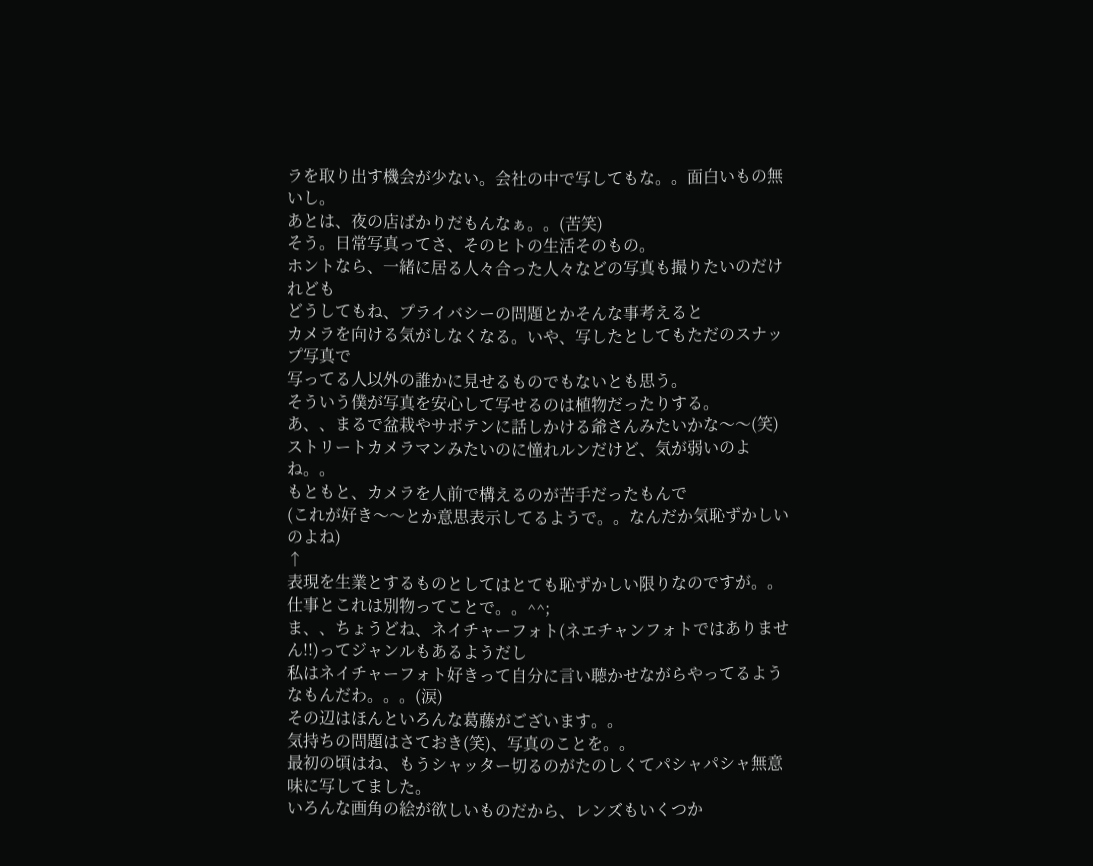ラを取り出す機会が少ない。会社の中で写してもな。。面白いもの無いし。
あとは、夜の店ばかりだもんなぁ。。(苦笑)
そう。日常写真ってさ、そのヒトの生活そのもの。
ホントなら、一緒に居る人々合った人々などの写真も撮りたいのだけれども
どうしてもね、プライバシーの問題とかそんな事考えると
カメラを向ける気がしなくなる。いや、写したとしてもただのスナップ写真で
写ってる人以外の誰かに見せるものでもないとも思う。
そういう僕が写真を安心して写せるのは植物だったりする。
あ、、まるで盆栽やサボテンに話しかける爺さんみたいかな〜〜(笑)
ストリートカメラマンみたいのに憧れルンだけど、気が弱いのよね。。
もともと、カメラを人前で構えるのが苦手だったもんで
(これが好き〜〜とか意思表示してるようで。。なんだか気恥ずかしいのよね)
↑
表現を生業とするものとしてはとても恥ずかしい限りなのですが。。仕事とこれは別物ってことで。。^^;
ま、、ちょうどね、ネイチャーフォト(ネエチャンフォトではありません!!)ってジャンルもあるようだし
私はネイチャーフォト好きって自分に言い聴かせながらやってるようなもんだわ。。。(涙)
その辺はほんといろんな葛藤がございます。。
気持ちの問題はさておき(笑)、写真のことを。。
最初の頃はね、もうシャッター切るのがたのしくてパシャパシャ無意味に写してました。
いろんな画角の絵が欲しいものだから、レンズもいくつか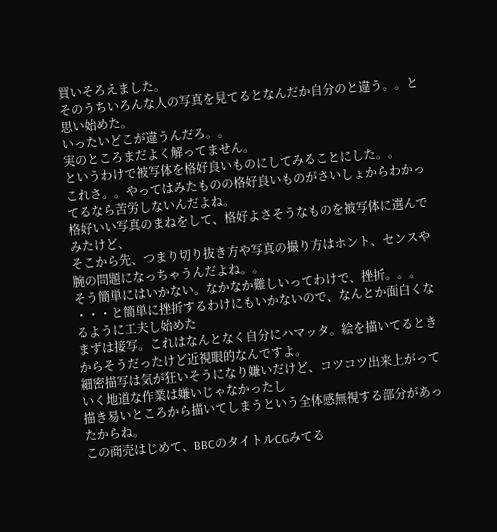買いそろえました。
そのうちいろんな人の写真を見てるとなんだか自分のと違う。。と思い始めた。
いったいどこが違うんだろ。。
実のところまだよく解ってません。
というわけで被写体を格好良いものにしてみることにした。。
これさ。。やってはみたものの格好良いものがさいしょからわかってるなら苦労しないんだよね。
格好いい写真のまねをして、格好よさそうなものを被写体に選んでみたけど、
そこから先、つまり切り抜き方や写真の撮り方はホント、センスや腕の問題になっちゃうんだよね。。
そう簡単にはいかない。なかなか難しいってわけで、挫折。。。
・・・と簡単に挫折するわけにもいかないので、なんとか面白くなるように工夫し始めた
まずは接写。これはなんとなく自分にハマッタ。絵を描いてるときからそうだったけど近視眼的なんですよ。
細密描写は気が狂いそうになり嫌いだけど、コツコツ出来上がっていく地道な作業は嫌いじゃなかったし
描き易いところから描いてしまうという全体感無視する部分があったからね。
この商売はじめて、BBCのタイトルCGみてる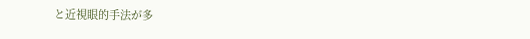と近視眼的手法が多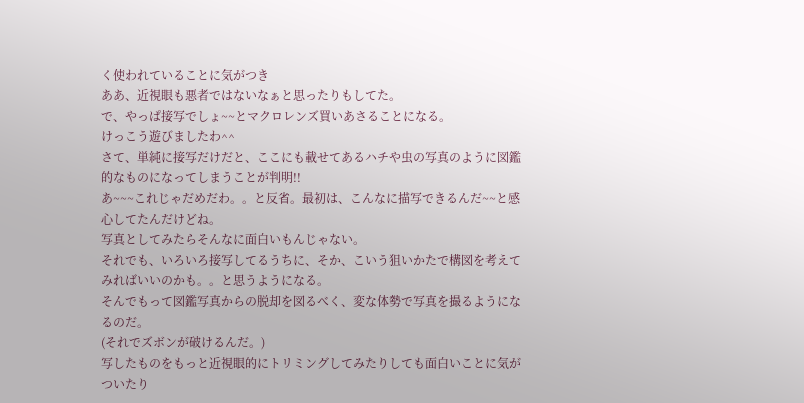く使われていることに気がつき
ああ、近視眼も悪者ではないなぁと思ったりもしてた。
で、やっぱ接写でしょ~~とマクロレンズ買いあさることになる。
けっこう遊びましたわ^^
さて、単純に接写だけだと、ここにも載せてあるハチや虫の写真のように図鑑的なものになってしまうことが判明!!
あ~~~これじゃだめだわ。。と反省。最初は、こんなに描写できるんだ~~と感心してたんだけどね。
写真としてみたらそんなに面白いもんじゃない。
それでも、いろいろ接写してるうちに、そか、こいう狙いかたで構図を考えてみればいいのかも。。と思うようになる。
そんでもって図鑑写真からの脱却を図るべく、変な体勢で写真を撮るようになるのだ。
(それでズボンが破けるんだ。)
写したものをもっと近視眼的にトリミングしてみたりしても面白いことに気がついたり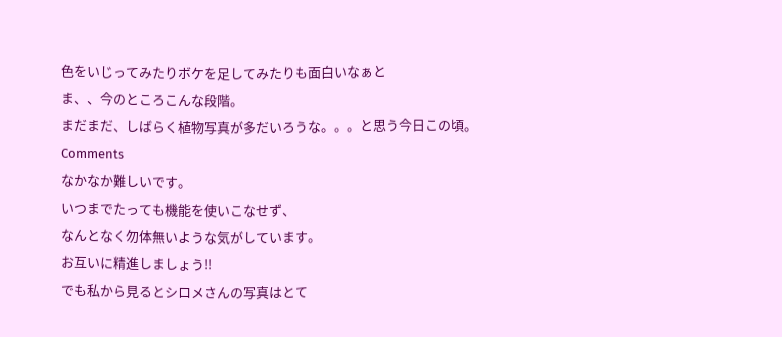色をいじってみたりボケを足してみたりも面白いなぁと
ま、、今のところこんな段階。
まだまだ、しばらく植物写真が多だいろうな。。。と思う今日この頃。
Comments
なかなか難しいです。
いつまでたっても機能を使いこなせず、
なんとなく勿体無いような気がしています。
お互いに精進しましょう!!
でも私から見るとシロメさんの写真はとて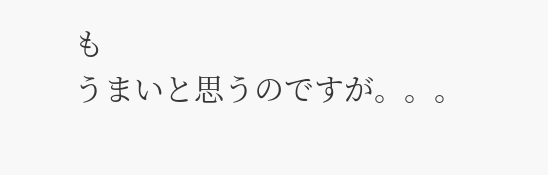も
うまいと思うのですが。。。